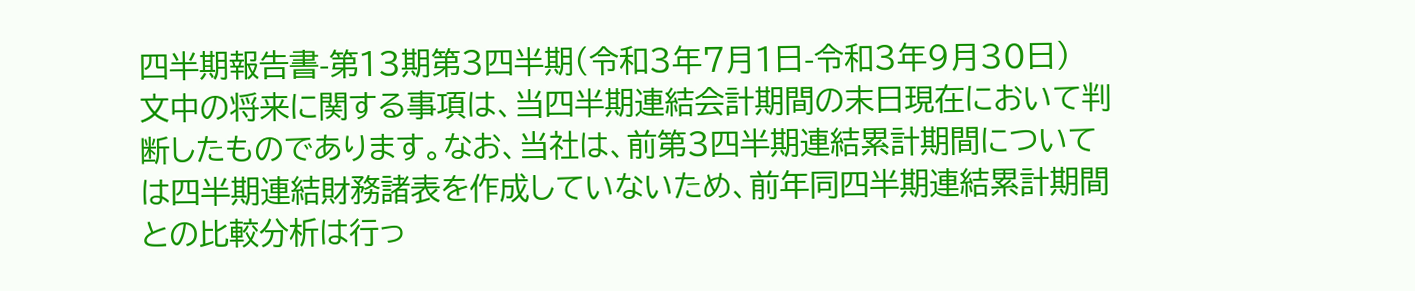四半期報告書-第13期第3四半期(令和3年7月1日-令和3年9月30日)
文中の将来に関する事項は、当四半期連結会計期間の末日現在において判断したものであります。なお、当社は、前第3四半期連結累計期間については四半期連結財務諸表を作成していないため、前年同四半期連結累計期間との比較分析は行っ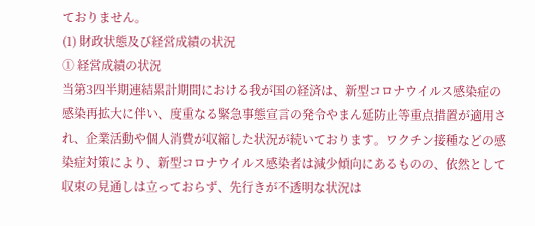ておりません。
(1) 財政状態及び経営成績の状況
① 経営成績の状況
当第3四半期連結累計期間における我が国の経済は、新型コロナウイルス感染症の感染再拡大に伴い、度重なる緊急事態宣言の発令やまん延防止等重点措置が適用され、企業活動や個人消費が収縮した状況が続いております。ワクチン接種などの感染症対策により、新型コロナウイルス感染者は減少傾向にあるものの、依然として収束の見通しは立っておらず、先行きが不透明な状況は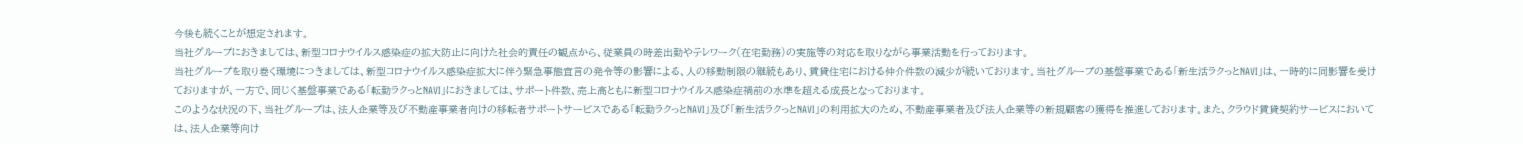今後も続くことが想定されます。
当社グループにおきましては、新型コロナウイルス感染症の拡大防止に向けた社会的責任の観点から、従業員の時差出勤やテレワーク(在宅勤務)の実施等の対応を取りながら事業活動を行っております。
当社グループを取り巻く環境につきましては、新型コロナウイルス感染症拡大に伴う緊急事態宣言の発令等の影響による、人の移動制限の継続もあり、賃貸住宅における仲介件数の減少が続いております。当社グループの基盤事業である「新生活ラクっとNAVI」は、一時的に同影響を受けておりますが、一方で、同じく基盤事業である「転勤ラクっとNAVI」におきましては、サポート件数、売上高ともに新型コロナウイルス感染症禍前の水準を超える成長となっております。
このような状況の下、当社グループは、法人企業等及び不動産事業者向けの移転者サポートサービスである「転勤ラクっとNAVI」及び「新生活ラクっとNAVI」の利用拡大のため、不動産事業者及び法人企業等の新規顧客の獲得を推進しております。また、クラウド賃貸契約サービスにおいては、法人企業等向け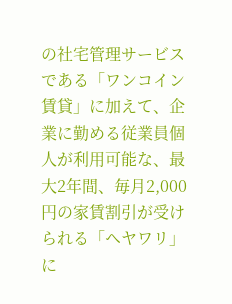の社宅管理サービスである「ワンコイン賃貸」に加えて、企業に勤める従業員個人が利用可能な、最大2年間、毎月2,000円の家賃割引が受けられる「ヘヤワリ」に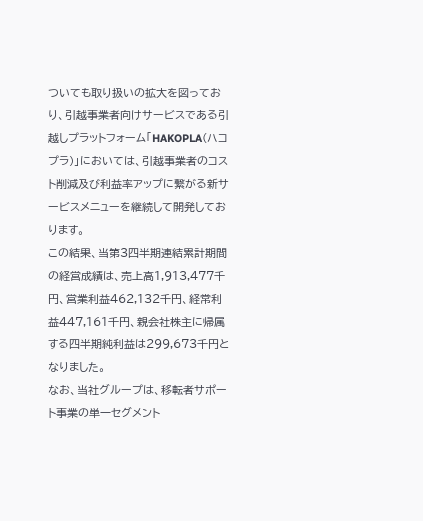ついても取り扱いの拡大を図っており、引越事業者向けサービスである引越しプラットフォーム「HAKOPLA(ハコプラ)」においては、引越事業者のコスト削減及び利益率アップに繋がる新サービスメニューを継続して開発しております。
この結果、当第3四半期連結累計期間の経営成績は、売上高1,913,477千円、営業利益462,132千円、経常利益447,161千円、親会社株主に帰属する四半期純利益は299,673千円となりました。
なお、当社グループは、移転者サポート事業の単一セグメント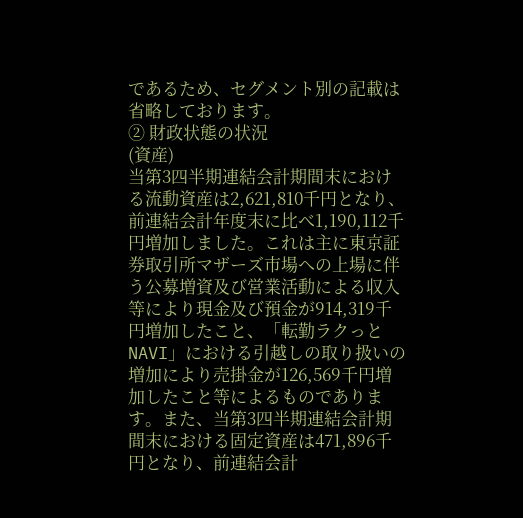であるため、セグメント別の記載は省略しております。
② 財政状態の状況
(資産)
当第3四半期連結会計期間末における流動資産は2,621,810千円となり、前連結会計年度末に比べ1,190,112千円増加しました。これは主に東京証券取引所マザーズ市場への上場に伴う公募増資及び営業活動による収入等により現金及び預金が914,319千円増加したこと、「転勤ラクっとNAVI」における引越しの取り扱いの増加により売掛金が126,569千円増加したこと等によるものであります。また、当第3四半期連結会計期間末における固定資産は471,896千円となり、前連結会計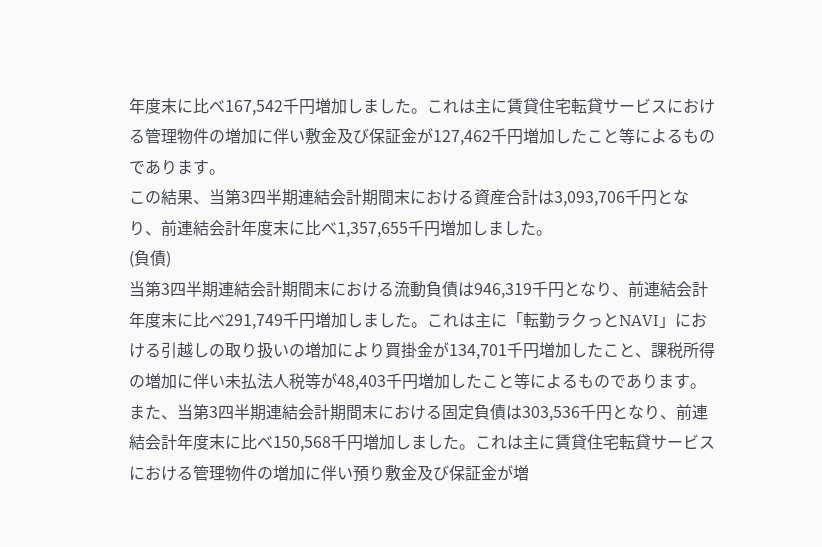年度末に比べ167,542千円増加しました。これは主に賃貸住宅転貸サービスにおける管理物件の増加に伴い敷金及び保証金が127,462千円増加したこと等によるものであります。
この結果、当第3四半期連結会計期間末における資産合計は3,093,706千円となり、前連結会計年度末に比べ1,357,655千円増加しました。
(負債)
当第3四半期連結会計期間末における流動負債は946,319千円となり、前連結会計年度末に比べ291,749千円増加しました。これは主に「転勤ラクっとNAVI」における引越しの取り扱いの増加により買掛金が134,701千円増加したこと、課税所得の増加に伴い未払法人税等が48,403千円増加したこと等によるものであります。また、当第3四半期連結会計期間末における固定負債は303,536千円となり、前連結会計年度末に比べ150,568千円増加しました。これは主に賃貸住宅転貸サービスにおける管理物件の増加に伴い預り敷金及び保証金が増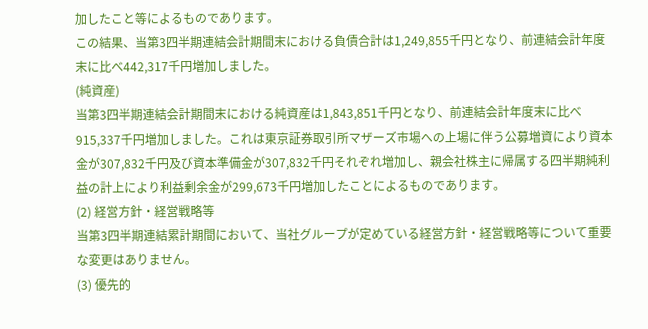加したこと等によるものであります。
この結果、当第3四半期連結会計期間末における負債合計は1,249,855千円となり、前連結会計年度末に比べ442,317千円増加しました。
(純資産)
当第3四半期連結会計期間末における純資産は1,843,851千円となり、前連結会計年度末に比べ915,337千円増加しました。これは東京証券取引所マザーズ市場への上場に伴う公募増資により資本金が307,832千円及び資本準備金が307,832千円それぞれ増加し、親会社株主に帰属する四半期純利益の計上により利益剰余金が299,673千円増加したことによるものであります。
(2) 経営方針・経営戦略等
当第3四半期連結累計期間において、当社グループが定めている経営方針・経営戦略等について重要な変更はありません。
(3) 優先的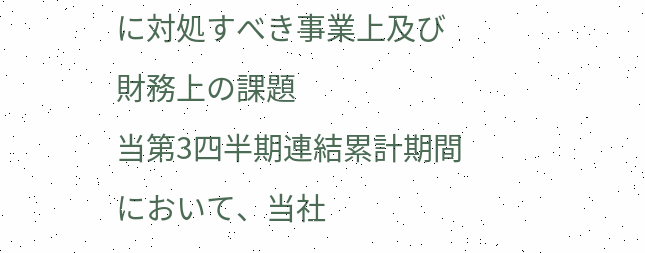に対処すべき事業上及び財務上の課題
当第3四半期連結累計期間において、当社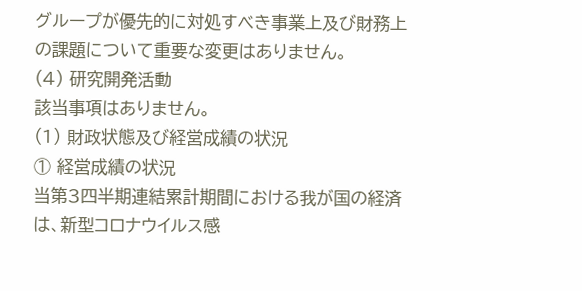グループが優先的に対処すべき事業上及び財務上の課題について重要な変更はありません。
(4) 研究開発活動
該当事項はありません。
(1) 財政状態及び経営成績の状況
① 経営成績の状況
当第3四半期連結累計期間における我が国の経済は、新型コロナウイルス感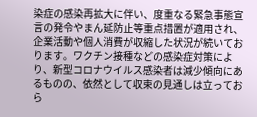染症の感染再拡大に伴い、度重なる緊急事態宣言の発令やまん延防止等重点措置が適用され、企業活動や個人消費が収縮した状況が続いております。ワクチン接種などの感染症対策により、新型コロナウイルス感染者は減少傾向にあるものの、依然として収束の見通しは立っておら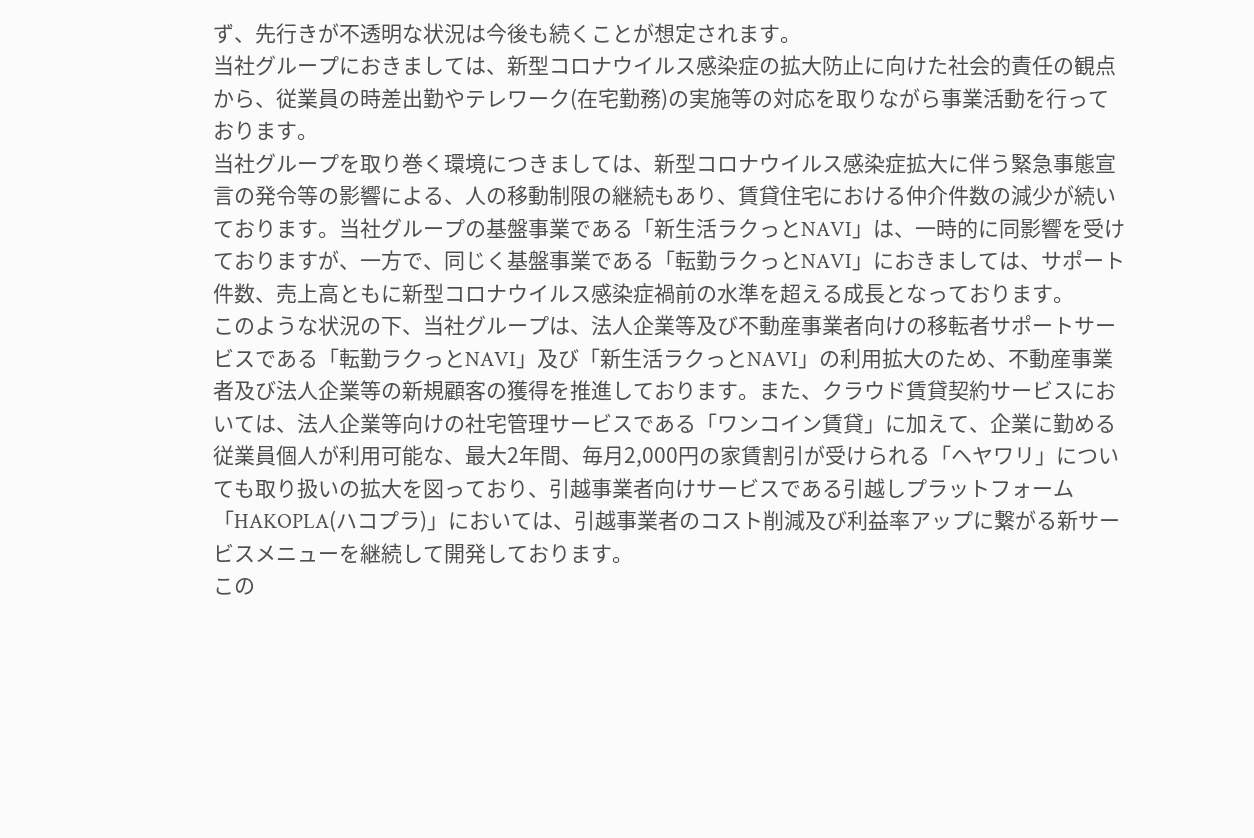ず、先行きが不透明な状況は今後も続くことが想定されます。
当社グループにおきましては、新型コロナウイルス感染症の拡大防止に向けた社会的責任の観点から、従業員の時差出勤やテレワーク(在宅勤務)の実施等の対応を取りながら事業活動を行っております。
当社グループを取り巻く環境につきましては、新型コロナウイルス感染症拡大に伴う緊急事態宣言の発令等の影響による、人の移動制限の継続もあり、賃貸住宅における仲介件数の減少が続いております。当社グループの基盤事業である「新生活ラクっとNAVI」は、一時的に同影響を受けておりますが、一方で、同じく基盤事業である「転勤ラクっとNAVI」におきましては、サポート件数、売上高ともに新型コロナウイルス感染症禍前の水準を超える成長となっております。
このような状況の下、当社グループは、法人企業等及び不動産事業者向けの移転者サポートサービスである「転勤ラクっとNAVI」及び「新生活ラクっとNAVI」の利用拡大のため、不動産事業者及び法人企業等の新規顧客の獲得を推進しております。また、クラウド賃貸契約サービスにおいては、法人企業等向けの社宅管理サービスである「ワンコイン賃貸」に加えて、企業に勤める従業員個人が利用可能な、最大2年間、毎月2,000円の家賃割引が受けられる「ヘヤワリ」についても取り扱いの拡大を図っており、引越事業者向けサービスである引越しプラットフォーム「HAKOPLA(ハコプラ)」においては、引越事業者のコスト削減及び利益率アップに繋がる新サービスメニューを継続して開発しております。
この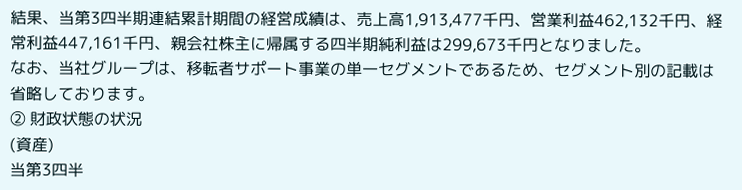結果、当第3四半期連結累計期間の経営成績は、売上高1,913,477千円、営業利益462,132千円、経常利益447,161千円、親会社株主に帰属する四半期純利益は299,673千円となりました。
なお、当社グループは、移転者サポート事業の単一セグメントであるため、セグメント別の記載は省略しております。
② 財政状態の状況
(資産)
当第3四半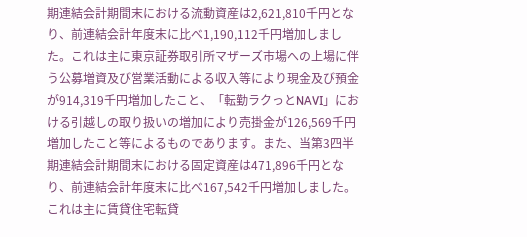期連結会計期間末における流動資産は2,621,810千円となり、前連結会計年度末に比べ1,190,112千円増加しました。これは主に東京証券取引所マザーズ市場への上場に伴う公募増資及び営業活動による収入等により現金及び預金が914,319千円増加したこと、「転勤ラクっとNAVI」における引越しの取り扱いの増加により売掛金が126,569千円増加したこと等によるものであります。また、当第3四半期連結会計期間末における固定資産は471,896千円となり、前連結会計年度末に比べ167,542千円増加しました。これは主に賃貸住宅転貸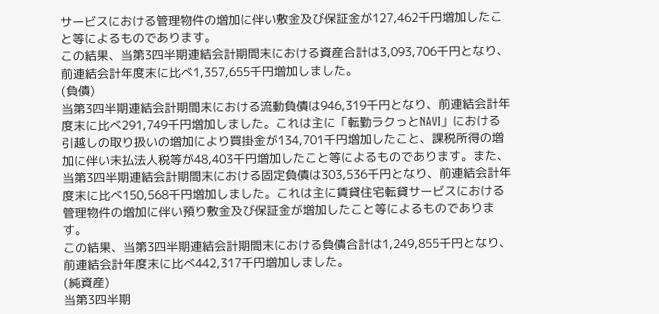サービスにおける管理物件の増加に伴い敷金及び保証金が127,462千円増加したこと等によるものであります。
この結果、当第3四半期連結会計期間末における資産合計は3,093,706千円となり、前連結会計年度末に比べ1,357,655千円増加しました。
(負債)
当第3四半期連結会計期間末における流動負債は946,319千円となり、前連結会計年度末に比べ291,749千円増加しました。これは主に「転勤ラクっとNAVI」における引越しの取り扱いの増加により買掛金が134,701千円増加したこと、課税所得の増加に伴い未払法人税等が48,403千円増加したこと等によるものであります。また、当第3四半期連結会計期間末における固定負債は303,536千円となり、前連結会計年度末に比べ150,568千円増加しました。これは主に賃貸住宅転貸サービスにおける管理物件の増加に伴い預り敷金及び保証金が増加したこと等によるものであります。
この結果、当第3四半期連結会計期間末における負債合計は1,249,855千円となり、前連結会計年度末に比べ442,317千円増加しました。
(純資産)
当第3四半期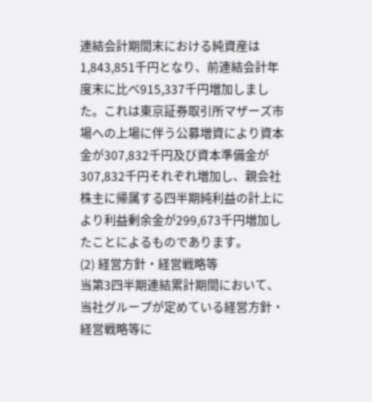連結会計期間末における純資産は1,843,851千円となり、前連結会計年度末に比べ915,337千円増加しました。これは東京証券取引所マザーズ市場への上場に伴う公募増資により資本金が307,832千円及び資本準備金が307,832千円それぞれ増加し、親会社株主に帰属する四半期純利益の計上により利益剰余金が299,673千円増加したことによるものであります。
(2) 経営方針・経営戦略等
当第3四半期連結累計期間において、当社グループが定めている経営方針・経営戦略等に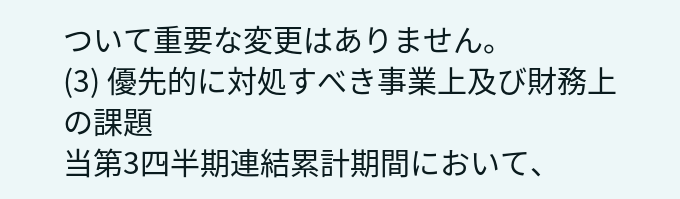ついて重要な変更はありません。
(3) 優先的に対処すべき事業上及び財務上の課題
当第3四半期連結累計期間において、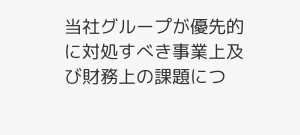当社グループが優先的に対処すべき事業上及び財務上の課題につ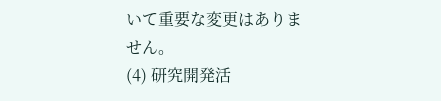いて重要な変更はありません。
(4) 研究開発活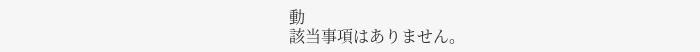動
該当事項はありません。